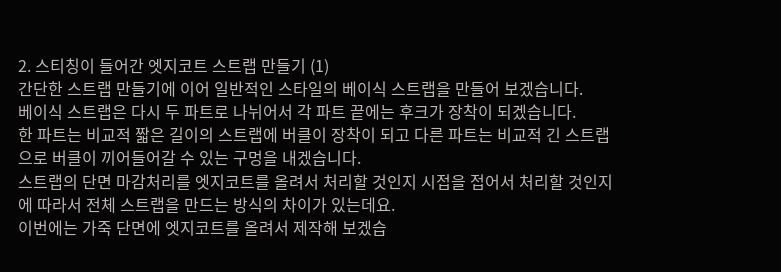2. 스티칭이 들어간 엣지코트 스트랩 만들기 (1)
간단한 스트랩 만들기에 이어 일반적인 스타일의 베이식 스트랩을 만들어 보겠습니다.
베이식 스트랩은 다시 두 파트로 나뉘어서 각 파트 끝에는 후크가 장착이 되겠습니다.
한 파트는 비교적 짧은 길이의 스트랩에 버클이 장착이 되고 다른 파트는 비교적 긴 스트랩으로 버클이 끼어들어갈 수 있는 구멍을 내겠습니다.
스트랩의 단면 마감처리를 엣지코트를 올려서 처리할 것인지 시접을 접어서 처리할 것인지에 따라서 전체 스트랩을 만드는 방식의 차이가 있는데요.
이번에는 가죽 단면에 엣지코트를 올려서 제작해 보겠습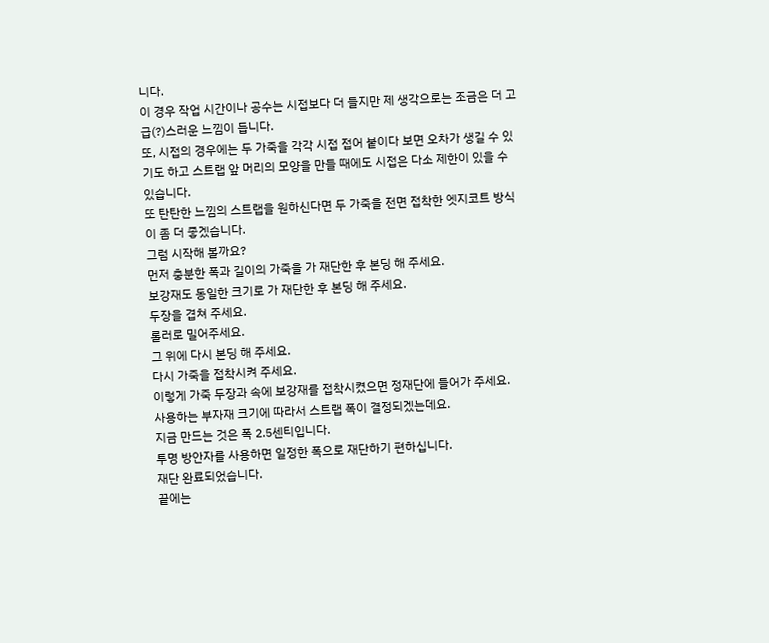니다.
이 경우 작업 시간이나 공수는 시접보다 더 들지만 제 생각으로는 조금은 더 고급(?)스러운 느낌이 듭니다.
또, 시접의 경우에는 두 가죽을 각각 시접 접어 붙이다 보면 오차가 생길 수 있기도 하고 스트랩 앞 머리의 모양을 만들 때에도 시접은 다소 제한이 있을 수 있습니다.
또 탄탄한 느낌의 스트랩을 원하신다면 두 가죽을 전면 접착한 엣지코트 방식이 좀 더 좋겠습니다.
그럼 시작해 볼까요?
먼저 충분한 폭과 길이의 가죽을 가 재단한 후 본딩 해 주세요.
보강재도 동일한 크기로 가 재단한 후 본딩 해 주세요.
두장을 겹쳐 주세요.
롤러로 밀어주세요.
그 위에 다시 본딩 해 주세요.
다시 가죽을 접착시켜 주세요.
이렇게 가죽 두장과 속에 보강재를 접착시켰으면 정재단에 들어가 주세요.
사용하는 부자재 크기에 따라서 스트랩 폭이 결정되겠는데요.
지금 만드는 것은 폭 2.5센티입니다.
투명 방안자를 사용하면 일정한 폭으로 재단하기 편하십니다.
재단 완료되었습니다.
끝에는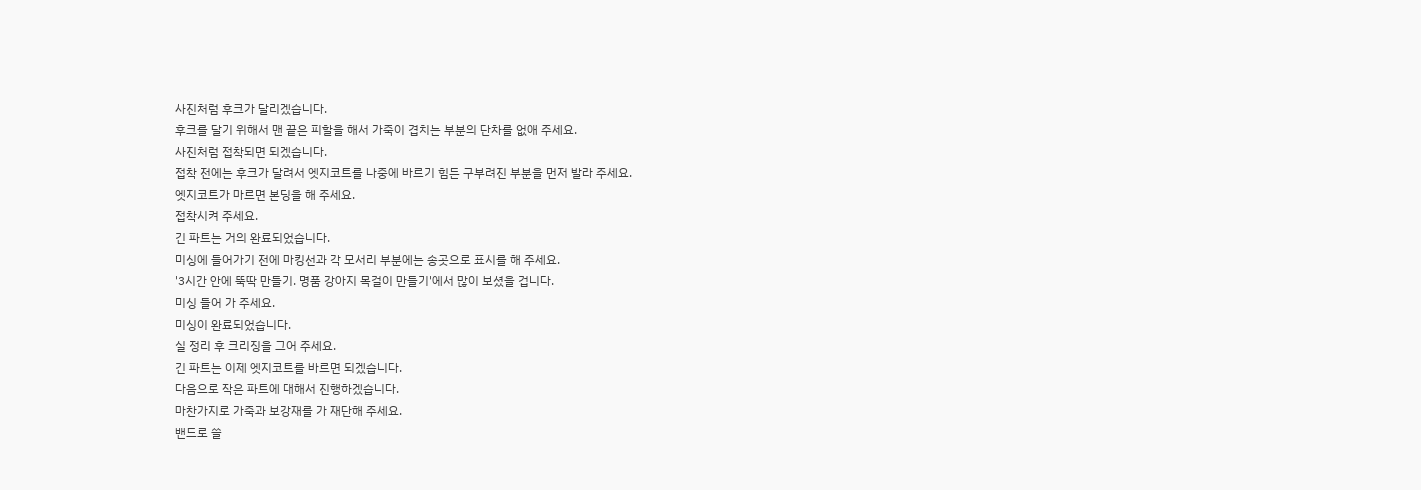사진처럼 후크가 달리겠습니다.
후크를 달기 위해서 맨 끝은 피할을 해서 가죽이 겹치는 부분의 단차를 없애 주세요.
사진처럼 접착되면 되겠습니다.
접착 전에는 후크가 달려서 엣지코트를 나중에 바르기 힘든 구부려진 부분을 먼저 발라 주세요.
엣지코트가 마르면 본딩을 해 주세요.
접착시켜 주세요.
긴 파트는 거의 완료되었습니다.
미싱에 들어가기 전에 마킹선과 각 모서리 부분에는 송곳으로 표시를 해 주세요.
'3시간 안에 뚝딱 만들기. 명품 강아지 목걸이 만들기'에서 많이 보셨을 겁니다.
미싱 들어 가 주세요.
미싱이 완료되었습니다.
실 정리 후 크리징을 그어 주세요.
긴 파트는 이제 엣지코트를 바르면 되겠습니다.
다음으로 작은 파트에 대해서 진행하겠습니다.
마찬가지로 가죽과 보강재를 가 재단해 주세요.
밴드로 쓸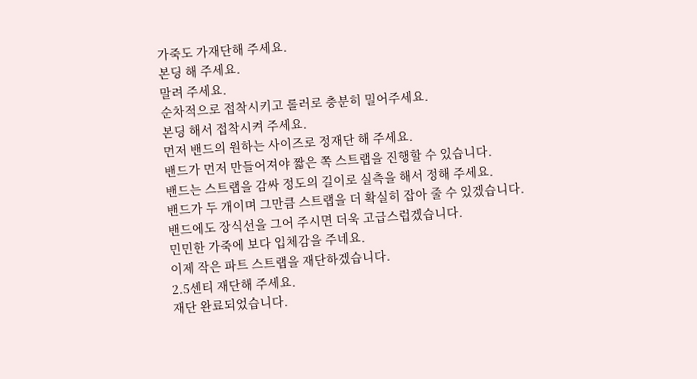가죽도 가재단해 주세요.
본딩 해 주세요.
말려 주세요.
순차적으로 접착시키고 롤러로 충분히 밀어주세요.
본딩 해서 접착시켜 주세요.
먼저 밴드의 원하는 사이즈로 정재단 해 주세요.
밴드가 먼저 만들어져야 짧은 쪽 스트랩을 진행할 수 있습니다.
밴드는 스트랩을 감싸 정도의 길이로 실측을 해서 정해 주세요.
밴드가 두 개이며 그만큼 스트랩을 더 확실히 잡아 줄 수 있겠습니다.
밴드에도 장식선을 그어 주시면 더욱 고급스럽겠습니다.
민민한 가죽에 보다 입체감을 주네요.
이제 작은 파트 스트랩을 재단하겠습니다.
2.5센티 재단해 주세요.
재단 완료되었습니다.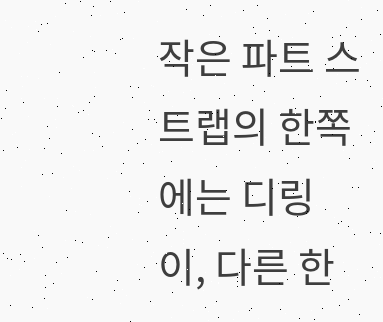작은 파트 스트랩의 한쪽에는 디링이, 다른 한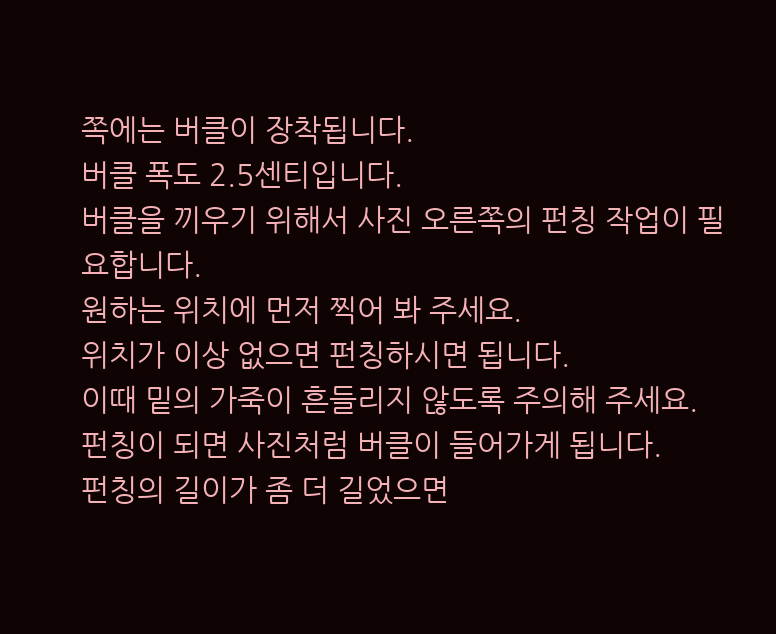쪽에는 버클이 장착됩니다.
버클 폭도 2.5센티입니다.
버클을 끼우기 위해서 사진 오른쪽의 펀칭 작업이 필요합니다.
원하는 위치에 먼저 찍어 봐 주세요.
위치가 이상 없으면 펀칭하시면 됩니다.
이때 밑의 가죽이 흔들리지 않도록 주의해 주세요.
펀칭이 되면 사진처럼 버클이 들어가게 됩니다.
펀칭의 길이가 좀 더 길었으면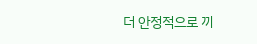더 안정적으로 끼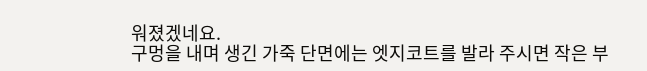워졌겠네요.
구멍을 내며 생긴 가죽 단면에는 엣지코트를 발라 주시면 작은 부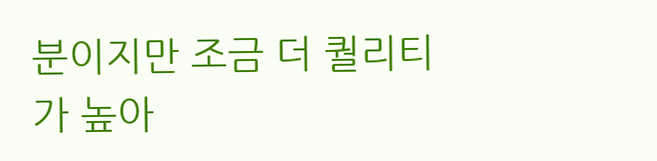분이지만 조금 더 퀄리티가 높아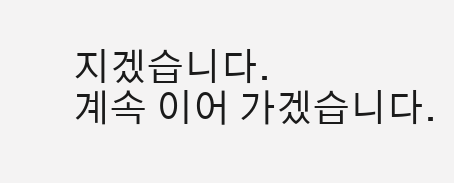지겠습니다.
계속 이어 가겠습니다.